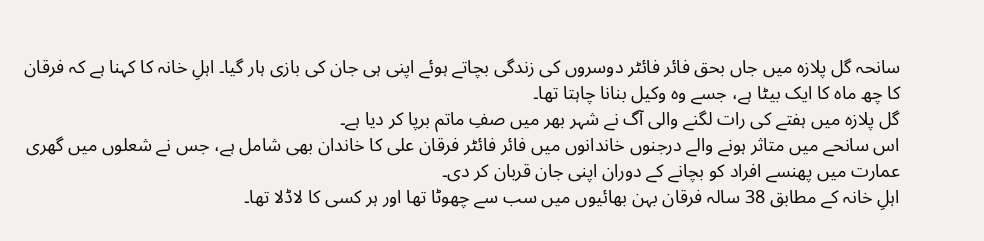سانحہ گل پلازہ میں جاں بحق فائر فائٹر دوسروں کی زندگی بچاتے ہوئے اپنی ہی جان کی بازی ہار گیا۔ اہلِ خانہ کا کہنا ہے کہ فرقان کا چھ ماہ کا ایک بیٹا ہے، جسے وہ وکیل بنانا چاہتا تھا۔
گل پلازہ میں ہفتے کی رات لگنے والی آگ نے شہر بھر میں صفِ ماتم برپا کر دیا ہے۔
اس سانحے میں متاثر ہونے والے درجنوں خاندانوں میں فائر فائٹر فرقان علی کا خاندان بھی شامل ہے، جس نے شعلوں میں گھری عمارت میں پھنسے افراد کو بچانے کے دوران اپنی جان قربان کر دی۔
اہلِ خانہ کے مطابق 38 سالہ فرقان بہن بھائیوں میں سب سے چھوٹا تھا اور ہر کسی کا لاڈلا تھا۔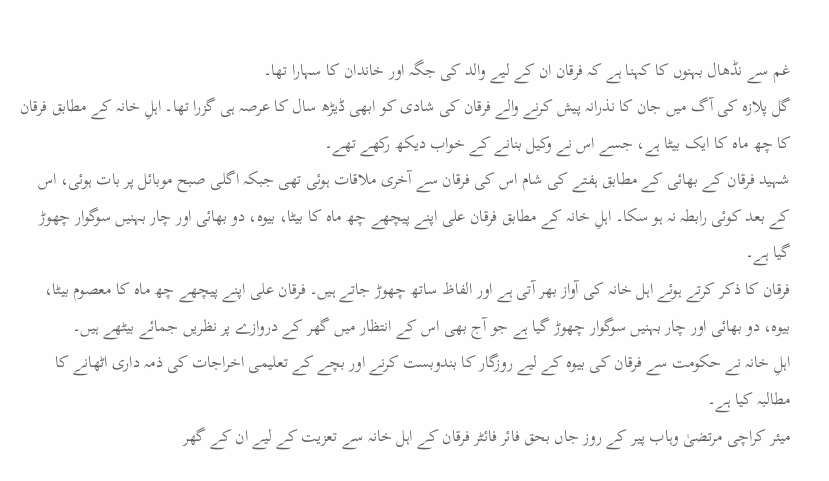غم سے نڈھال بہنوں کا کہنا ہے کہ فرقان ان کے لیے والد کی جگہ اور خاندان کا سہارا تھا۔
گل پلازہ کی آگ میں جان کا نذرانہ پیش کرنے والے فرقان کی شادی کو ابھی ڈیڑھ سال کا عرصہ ہی گزرا تھا۔ اہلِ خانہ کے مطابق فرقان کا چھ ماہ کا ایک بیٹا ہے، جسے اس نے وکیل بنانے کے خواب دیکھ رکھے تھے۔
شہید فرقان کے بھائی کے مطابق ہفتے کی شام اس کی فرقان سے آخری ملاقات ہوئی تھی جبکہ اگلی صبح موبائل پر بات ہوئی، اس کے بعد کوئی رابطہ نہ ہو سکا۔ اہلِ خانہ کے مطابق فرقان علی اپنے پیچھے چھ ماہ کا بیٹا، بیوہ، دو بھائی اور چار بہنیں سوگوار چھوڑ گیا ہے۔
فرقان کا ذکر کرتے ہوئے اہل خانہ کی آواز بھر آتی ہے اور الفاظ ساتھ چھوڑ جاتے ہیں۔ فرقان علی اپنے پیچھے چھ ماہ کا معصوم بیٹا، بیوہ، دو بھائی اور چار بہنیں سوگوار چھوڑ گیا ہے جو آج بھی اس کے انتظار میں گھر کے دروازے پر نظریں جمائے بیٹھے ہیں۔
اہلِ خانہ نے حکومت سے فرقان کی بیوہ کے لیے روزگار کا بندوبست کرنے اور بچے کے تعلیمی اخراجات کی ذمہ داری اٹھانے کا مطالبہ کیا ہے۔
میئر کراچی مرتضیٰ وہاب پیر کے روز جاں بحق فائر فائٹر فرقان کے اہل خانہ سے تعزیت کے لیے ان کے گھر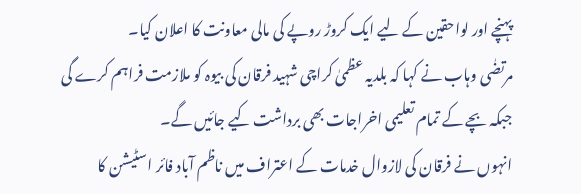پہنچے اور لواحقین کے لیے ایک کروڑ روپے کی مالی معاونت کا اعلان کیا۔
مرتضٰی وہاب نے کہا کہ بلدیہ عظمیٰ کراچی شہید فرقان کی بیوہ کو ملازمت فراہم کرے گی جبکہ بچے کے تمام تعلیمی اخراجات بھی برداشت کیے جائیں گے۔
انہوں نے فرقان کی لازوال خدمات کے اعتراف میں ناظم آباد فائر اسٹیشن کا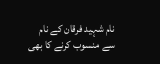نام شہید فرقان کے نام سے منسوب کرنے کا بھی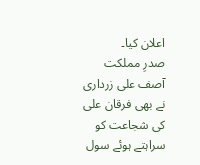اعلان کیا۔
صدرِ مملکت آصف علی زرداری نے بھی فرقان علی کی شجاعت کو سراہتے ہوئے سول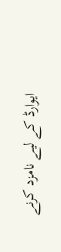ایوارڈ کے لیے نامزد کرنے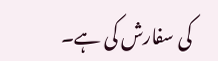کی سفارش کی ہے۔